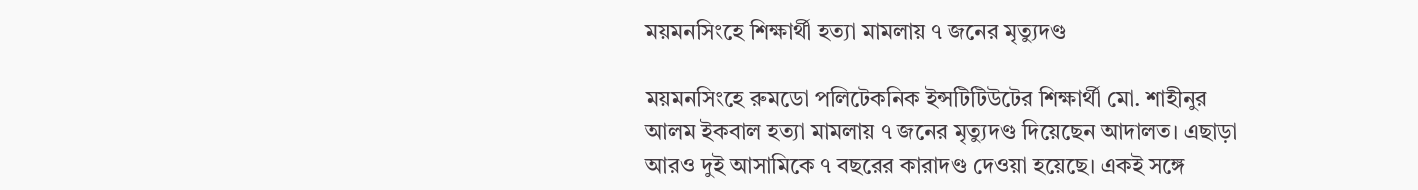ময়মনসিংহে শিক্ষার্থী হত্যা মামলায় ৭ জনের মৃত্যুদণ্ড

ময়মনসিংহে রুমডো পলিটেকনিক ইন্সটিটিউটের শিক্ষার্থী মো. শাহীনুর আলম ইকবাল হত্যা মামলায় ৭ জনের মৃত্যুদণ্ড দিয়েছেন আদালত। এছাড়া আরও দুই আসামিকে ৭ বছরের কারাদণ্ড দেওয়া হয়েছে। একই সঙ্গে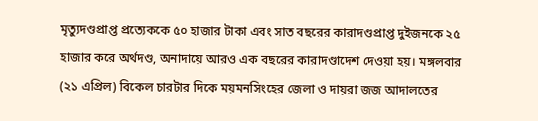মৃত্যুদণ্ডপ্রাপ্ত প্রত্যেককে ৫০ হাজার টাকা এবং সাত বছরের কারাদণ্ডপ্রাপ্ত দুইজনকে ২৫ হাজার করে অর্থদণ্ড, অনাদায়ে আরও এক বছরের কারাদণ্ডাদেশ দেওয়া হয়। মঙ্গলবার (২১ এপ্রিল) বিকেল চারটার দিকে ময়মনসিংহের জেলা ও দায়রা জজ আদালতের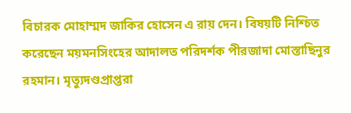বিচারক মোহাম্মদ জাকির হোসেন এ রায় দেন। বিষয়টি নিশ্চিত করেছেন ময়মনসিংহের আদালত পরিদর্শক পীরজাদা মোস্তাছিনুর রহমান। মৃত্যুদণ্ডপ্রাপ্তরা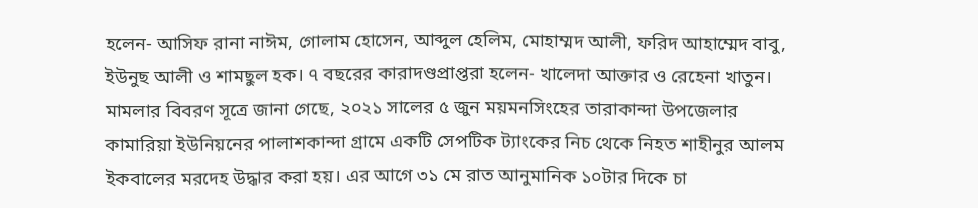হলেন- আসিফ রানা নাঈম, গোলাম হোসেন, আব্দুল হেলিম, মোহাম্মদ আলী, ফরিদ আহাম্মেদ বাবু, ইউনুছ আলী ও শামছুল হক। ৭ বছরের কারাদণ্ডপ্রাপ্তরা হলেন- খালেদা আক্তার ও রেহেনা খাতুন। মামলার বিবরণ সূত্রে জানা গেছে, ২০২১ সালের ৫ জুন ময়মনসিংহের তারাকান্দা উপজেলার কামারিয়া ইউনিয়নের পালাশকান্দা গ্রামে একটি সেপটিক ট্যাংকের নিচ থেকে নিহত শাহীনুর আলম ইকবালের মরদেহ উদ্ধার করা হয়। এর আগে ৩১ মে রাত আনুমানিক ১০টার দিকে চা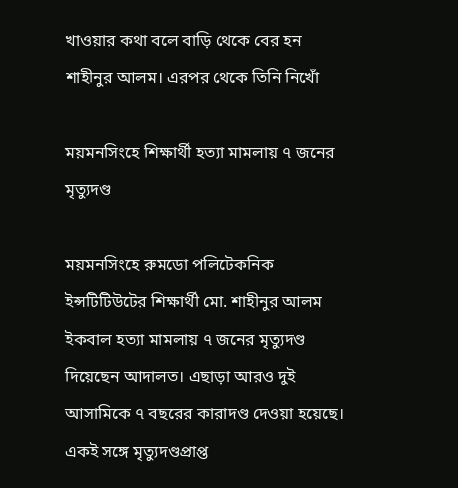খাওয়ার কথা বলে বাড়ি থেকে বের হন শাহীনুর আলম। এরপর থেকে তিনি নিখোঁ

ময়মনসিংহে শিক্ষার্থী হত্যা মামলায় ৭ জনের মৃত্যুদণ্ড

ময়মনসিংহে রুমডো পলিটেকনিক ইন্সটিটিউটের শিক্ষার্থী মো. শাহীনুর আলম ইকবাল হত্যা মামলায় ৭ জনের মৃত্যুদণ্ড দিয়েছেন আদালত। এছাড়া আরও দুই আসামিকে ৭ বছরের কারাদণ্ড দেওয়া হয়েছে। একই সঙ্গে মৃত্যুদণ্ডপ্রাপ্ত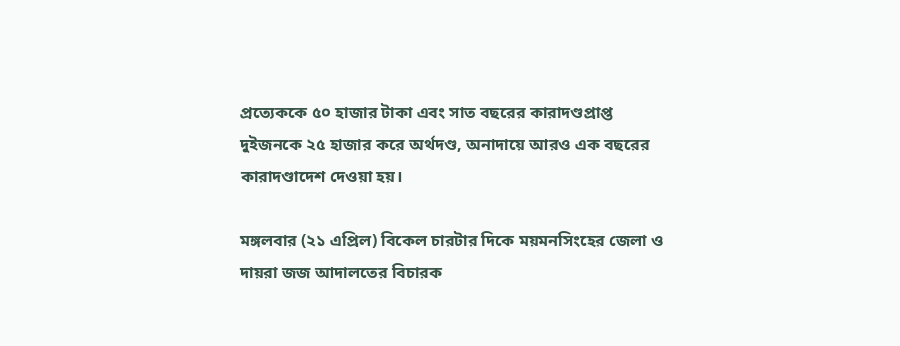প্রত্যেককে ৫০ হাজার টাকা এবং সাত বছরের কারাদণ্ডপ্রাপ্ত দুইজনকে ২৫ হাজার করে অর্থদণ্ড, অনাদায়ে আরও এক বছরের কারাদণ্ডাদেশ দেওয়া হয়।

মঙ্গলবার (২১ এপ্রিল) বিকেল চারটার দিকে ময়মনসিংহের জেলা ও দায়রা জজ আদালতের বিচারক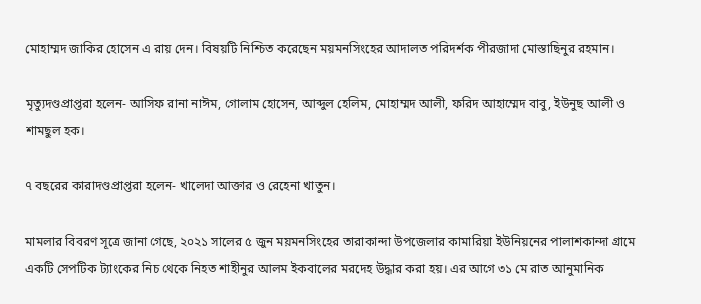মোহাম্মদ জাকির হোসেন এ রায় দেন। বিষয়টি নিশ্চিত করেছেন ময়মনসিংহের আদালত পরিদর্শক পীরজাদা মোস্তাছিনুর রহমান।

মৃত্যুদণ্ডপ্রাপ্তরা হলেন- আসিফ রানা নাঈম, গোলাম হোসেন, আব্দুল হেলিম, মোহাম্মদ আলী, ফরিদ আহাম্মেদ বাবু, ইউনুছ আলী ও শামছুল হক।

৭ বছরের কারাদণ্ডপ্রাপ্তরা হলেন- খালেদা আক্তার ও রেহেনা খাতুন।

মামলার বিবরণ সূত্রে জানা গেছে, ২০২১ সালের ৫ জুন ময়মনসিংহের তারাকান্দা উপজেলার কামারিয়া ইউনিয়নের পালাশকান্দা গ্রামে একটি সেপটিক ট্যাংকের নিচ থেকে নিহত শাহীনুর আলম ইকবালের মরদেহ উদ্ধার করা হয়। এর আগে ৩১ মে রাত আনুমানিক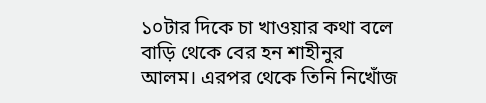১০টার দিকে চা খাওয়ার কথা বলে বাড়ি থেকে বের হন শাহীনুর আলম। এরপর থেকে তিনি নিখোঁজ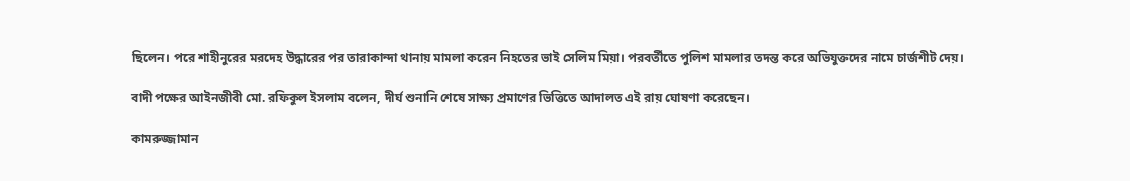ছিলেন। পরে শাহীনুরের মরদেহ উদ্ধারের পর তারাকান্দা থানায় মামলা করেন নিহতের ভাই সেলিম মিয়া। পরবর্তীতে পুলিশ মামলার তদন্ত করে অভিযুক্তদের নামে চার্জশীট দেয়।

বাদী পক্ষের আইনজীবী মো. রফিকুল ইসলাম বলেন, দীর্ঘ শুনানি শেষে সাক্ষ্য প্রমাণের ভিত্তিতে আদালত এই রায় ঘোষণা করেছেন।

কামরুজ্জামান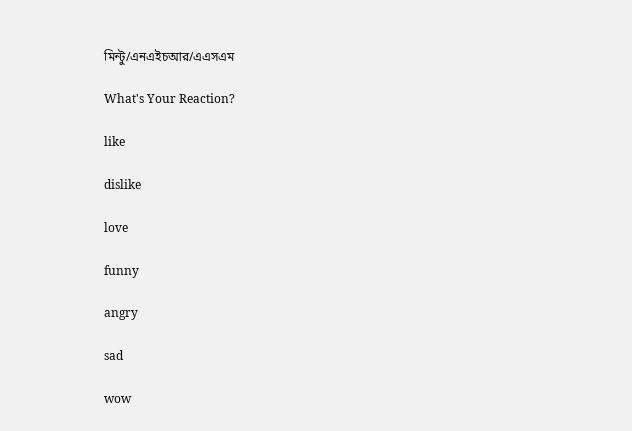মিন্টু/এনএইচআর/এএসএম

What's Your Reaction?

like

dislike

love

funny

angry

sad

wow